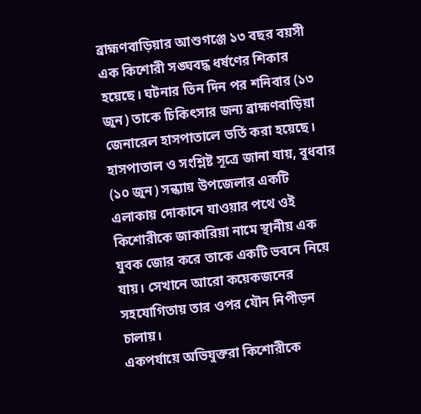ব্রাহ্মণবাড়িয়ার আশুগঞ্জে ১৩ বছর বয়সী এক কিশোরী সঙ্ঘবদ্ধ ধর্ষণের শিকার হয়েছে। ঘটনার তিন দিন পর শনিবার (১৩ জুন) তাকে চিকিৎসার জন্য ব্রাহ্মণবাড়িয়া জেনারেল হাসপাতালে ভর্তি করা হয়েছে।
হাসপাতাল ও সংশ্লিষ্ট সূত্রে জানা যায়, বুধবার (১০ জুন) সন্ধ্যায় উপজেলার একটি এলাকায় দোকানে যাওয়ার পথে ওই কিশোরীকে জাকারিয়া নামে স্থানীয় এক যুবক জোর করে তাকে একটি ভবনে নিয়ে যায়। সেখানে আরো কয়েকজনের সহযোগিতায় তার ওপর যৌন নিপীড়ন চালায়।
একপর্যায়ে অভিযুক্তরা কিশোরীকে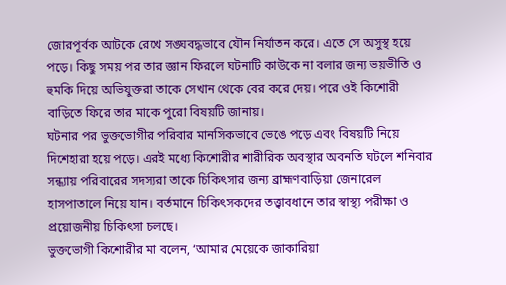জোরপূর্বক আটকে রেখে সঙ্ঘবদ্ধভাবে যৌন নির্যাতন করে। এতে সে অসুস্থ হয়ে পড়ে। কিছু সময় পর তার জ্ঞান ফিরলে ঘটনাটি কাউকে না বলার জন্য ভয়ভীতি ও হুমকি দিয়ে অভিযুক্তরা তাকে সেখান থেকে বের করে দেয়। পরে ওই কিশোরী বাড়িতে ফিরে তার মাকে পুরো বিষয়টি জানায়।
ঘটনার পর ভুক্তভোগীর পরিবার মানসিকভাবে ভেঙে পড়ে এবং বিষয়টি নিয়ে দিশেহারা হয়ে পড়ে। এরই মধ্যে কিশোরীর শারীরিক অবস্থার অবনতি ঘটলে শনিবার সন্ধ্যায় পরিবারের সদস্যরা তাকে চিকিৎসার জন্য ব্রাহ্মণবাড়িয়া জেনারেল হাসপাতালে নিয়ে যান। বর্তমানে চিকিৎসকদের তত্ত্বাবধানে তার স্বাস্থ্য পরীক্ষা ও প্রয়োজনীয় চিকিৎসা চলছে।
ভুক্তভোগী কিশোরীর মা বলেন, ‘আমার মেয়েকে জাকারিয়া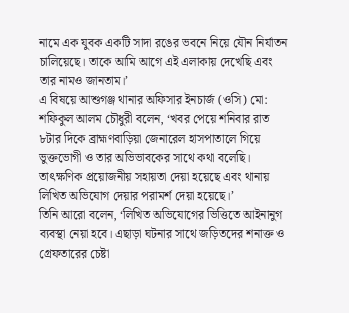নামে এক যুবক একটি সাদা রঙের ভবনে নিয়ে যৌন নির্যাতন চালিয়েছে। তাকে আমি আগে এই এলাকায় দেখেছি এবং তার নামও জানতাম।’
এ বিষয়ে আশুগঞ্জ থানার অফিসার ইনচার্জ (ওসি) মো: শফিকুল আলম চৌধুরী বলেন, ‘খবর পেয়ে শনিবার রাত ৮টার দিকে ব্রাহ্মণবাড়িয়া জেনারেল হাসপাতালে গিয়ে ভুক্তভোগী ও তার অভিভাবকের সাথে কথা বলেছি। তাৎক্ষণিক প্রয়োজনীয় সহায়তা দেয়া হয়েছে এবং থানায় লিখিত অভিযোগ দেয়ার পরামর্শ দেয়া হয়েছে।’
তিনি আরো বলেন, ‘লিখিত অভিযোগের ভিত্তিতে আইনানুগ ব্যবস্থা নেয়া হবে। এছাড়া ঘটনার সাথে জড়িতদের শনাক্ত ও গ্রেফতারের চেষ্টা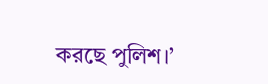করছে পুলিশ।’